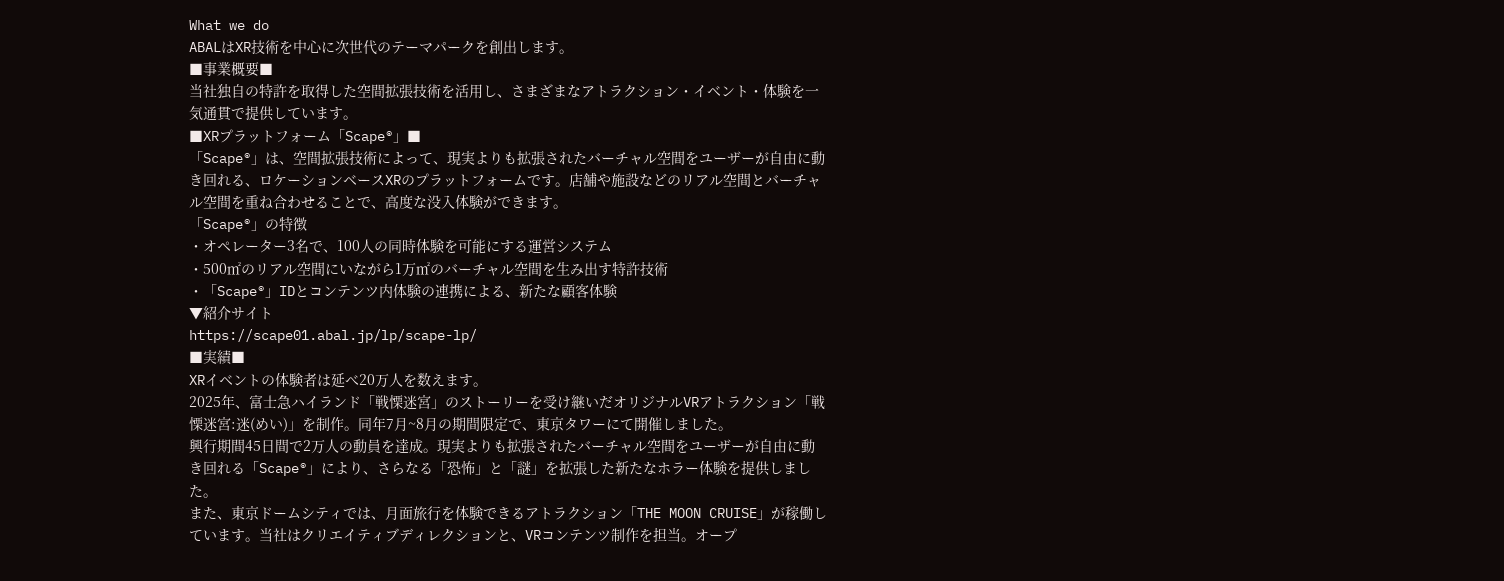What we do
ABALはXR技術を中心に次世代のテーマパークを創出します。
■事業概要■
当社独自の特許を取得した空間拡張技術を活用し、さまざまなアトラクション・イベント・体験を一気通貫で提供しています。
■XRプラットフォーム「Scape®」■
「Scape®」は、空間拡張技術によって、現実よりも拡張されたバーチャル空間をユーザーが自由に動き回れる、ロケーションベースXRのプラットフォームです。店舗や施設などのリアル空間とバーチャル空間を重ね合わせることで、高度な没入体験ができます。
「Scape®」の特徴
・オペレーター3名で、100人の同時体験を可能にする運営システム
・500㎡のリアル空間にいながら1万㎡のバーチャル空間を生み出す特許技術
・「Scape®」IDとコンテンツ内体験の連携による、新たな顧客体験
▼紹介サイト
https://scape01.abal.jp/lp/scape-lp/
■実績■
XRイベントの体験者は延べ20万人を数えます。
2025年、富士急ハイランド「戦慄迷宮」のストーリーを受け継いだオリジナルVRアトラクション「戦慄迷宮:迷(めい)」を制作。同年7月~8月の期間限定で、東京タワーにて開催しました。
興行期間45日間で2万人の動員を達成。現実よりも拡張されたバーチャル空間をユーザーが自由に動き回れる「Scape®」により、さらなる「恐怖」と「謎」を拡張した新たなホラー体験を提供しました。
また、東京ドームシティでは、月面旅行を体験できるアトラクション「THE MOON CRUISE」が稼働しています。当社はクリエイティブディレクションと、VRコンテンツ制作を担当。オープ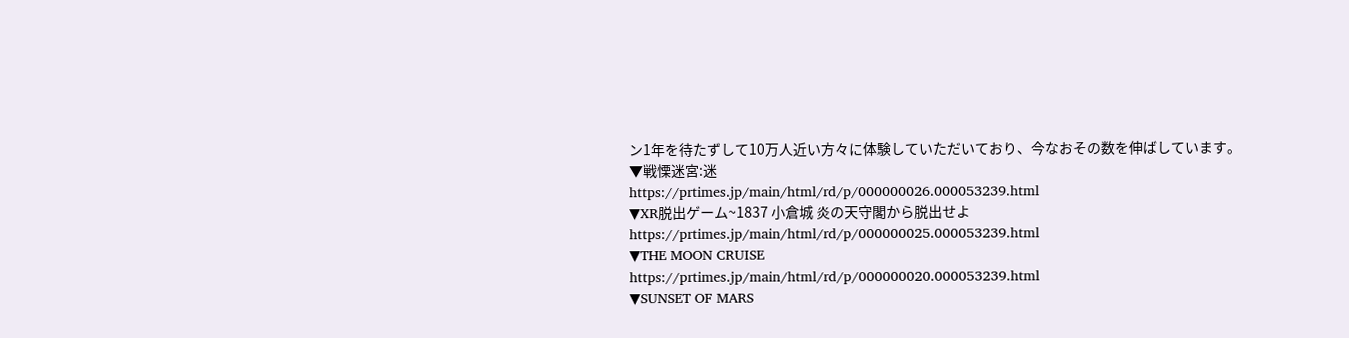ン1年を待たずして10万人近い方々に体験していただいており、今なおその数を伸ばしています。
▼戦慄迷宮:迷
https://prtimes.jp/main/html/rd/p/000000026.000053239.html
▼XR脱出ゲーム~1837 小倉城 炎の天守閣から脱出せよ
https://prtimes.jp/main/html/rd/p/000000025.000053239.html
▼THE MOON CRUISE
https://prtimes.jp/main/html/rd/p/000000020.000053239.html
▼SUNSET OF MARS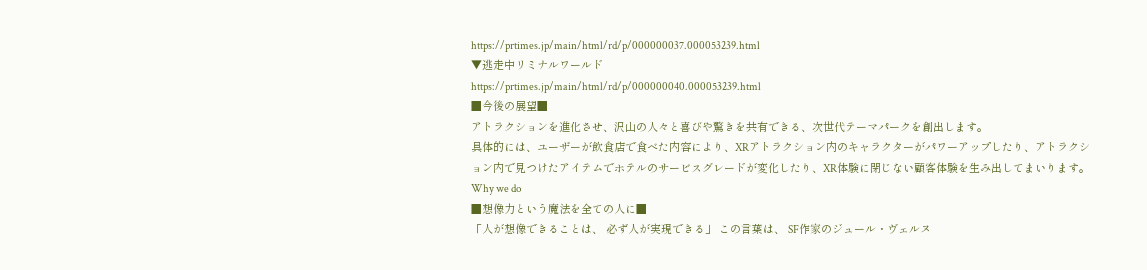https://prtimes.jp/main/html/rd/p/000000037.000053239.html
▼逃走中リミナルワールド
https://prtimes.jp/main/html/rd/p/000000040.000053239.html
■今後の展望■
アトラクションを進化させ、沢山の人々と喜びや驚きを共有できる、次世代テーマパークを創出します。
具体的には、ユーザーが飲食店で食べた内容により、XRアトラクション内のキャラクターがパワーアップしたり、アトラクション内で見つけたアイテムでホテルのサービスグレードが変化したり、XR体験に閉じない顧客体験を生み出してまいります。
Why we do
■想像力という魔法を全ての人に■
「人が想像できることは、 必ず人が実現できる」 この言葉は、 SF作家のジュール・ヴェルヌ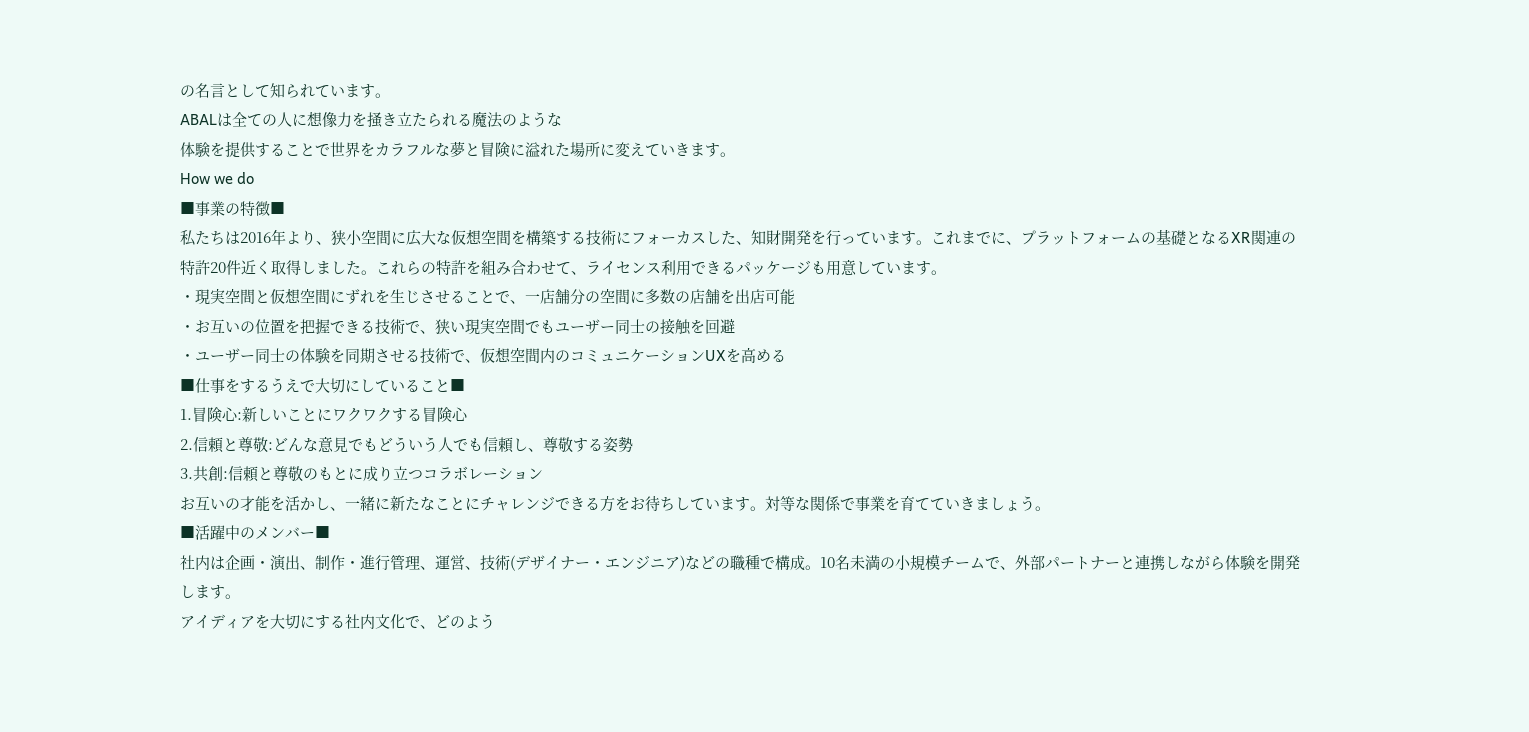の名言として知られています。
ABALは全ての人に想像力を掻き立たられる魔法のような
体験を提供することで世界をカラフルな夢と冒険に溢れた場所に変えていきます。
How we do
■事業の特徴■
私たちは2016年より、狭小空間に広大な仮想空間を構築する技術にフォーカスした、知財開発を行っています。これまでに、プラットフォームの基礎となるXR関連の特許20件近く取得しました。これらの特許を組み合わせて、ライセンス利用できるパッケージも用意しています。
・現実空間と仮想空間にずれを生じさせることで、一店舗分の空間に多数の店舗を出店可能
・お互いの位置を把握できる技術で、狭い現実空間でもユーザー同士の接触を回避
・ユーザー同士の体験を同期させる技術で、仮想空間内のコミュニケーションUXを高める
■仕事をするうえで大切にしていること■
1.冒険心:新しいことにワクワクする冒険心
2.信頼と尊敬:どんな意見でもどういう人でも信頼し、尊敬する姿勢
3.共創:信頼と尊敬のもとに成り立つコラボレーション
お互いの才能を活かし、一緒に新たなことにチャレンジできる方をお待ちしています。対等な関係で事業を育てていきましょう。
■活躍中のメンバー■
社内は企画・演出、制作・進行管理、運営、技術(デザイナー・エンジニア)などの職種で構成。10名未満の小規模チームで、外部パートナーと連携しながら体験を開発します。
アイディアを大切にする社内文化で、どのよう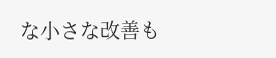な小さな改善も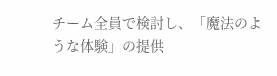チーム全員で検討し、「魔法のような体験」の提供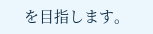を目指します。